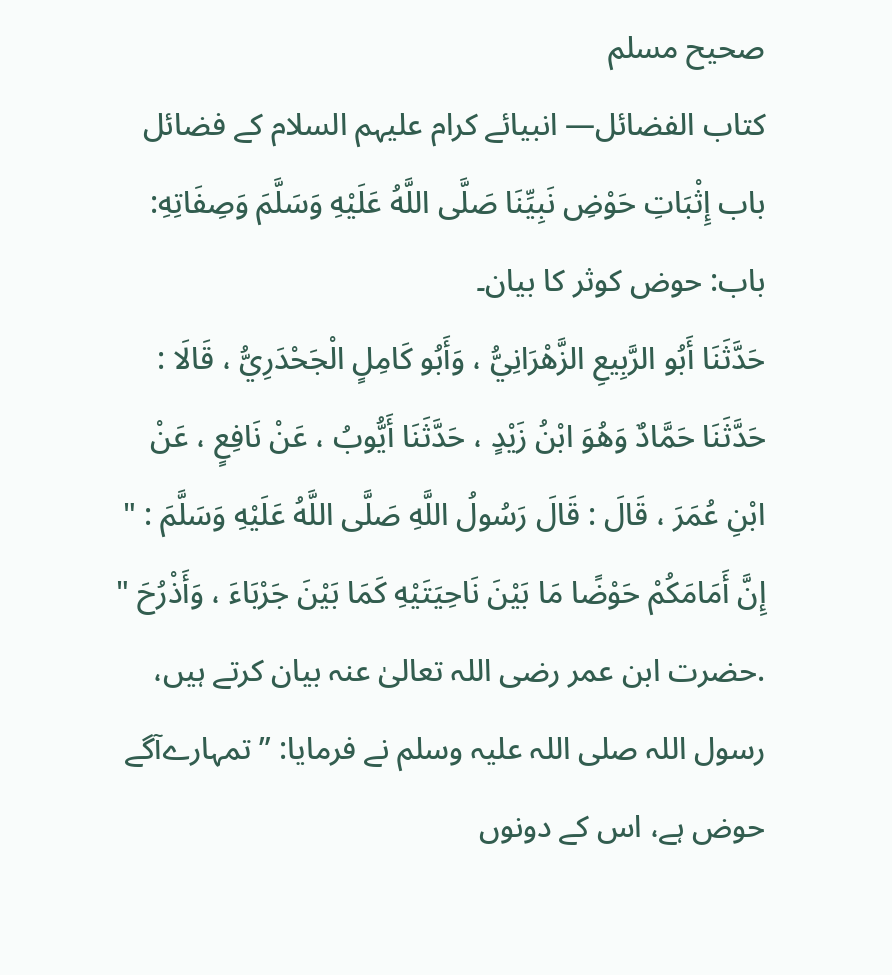صحيح مسلم
كتاب الفضائل— انبیائے کرام علیہم السلام کے فضائل
باب إِثْبَاتِ حَوْضِ نَبِيِّنَا صَلَّى اللَّهُ عَلَيْهِ وَسَلَّمَ وَصِفَاتِهِ: باب: حوض کوثر کا بیان۔
حَدَّثَنَا أَبُو الرَّبِيعِ الزَّهْرَانِيُّ ، وَأَبُو كَامِلٍ الْجَحْدَرِيُّ ، قَالَا : حَدَّثَنَا حَمَّادٌ وَهُوَ ابْنُ زَيْدٍ ، حَدَّثَنَا أَيُّوبُ ، عَنْ نَافِعٍ ، عَنْ ابْنِ عُمَرَ ، قَالَ : قَالَ رَسُولُ اللَّهِ صَلَّى اللَّهُ عَلَيْهِ وَسَلَّمَ : " إِنَّ أَمَامَكُمْ حَوْضًا مَا بَيْنَ نَاحِيَتَيْهِ كَمَا بَيْنَ جَرْبَاءَ ، وَأَذْرُحَ " .حضرت ابن عمر رضی اللہ تعالیٰ عنہ بیان کرتے ہیں، رسول اللہ صلی اللہ علیہ وسلم نے فرمایا: ”تمہارےآگے حوض ہے، اس کے دونوں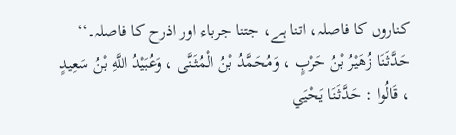کناروں کا فاصلہ، اتنا ہے، جتنا جرباء اور اذرح کا فاصلہ۔‘‘
حَدَّثَنَا زُهَيْرُ بْنُ حَرْبٍ ، وَمُحَمَّدُ بْنُ الْمُثَنَّى ، وَعُبَيْدُ اللَّهِ بْنُ سَعِيدٍ ، قَالُوا : حَدَّثَنَا يَحْيَي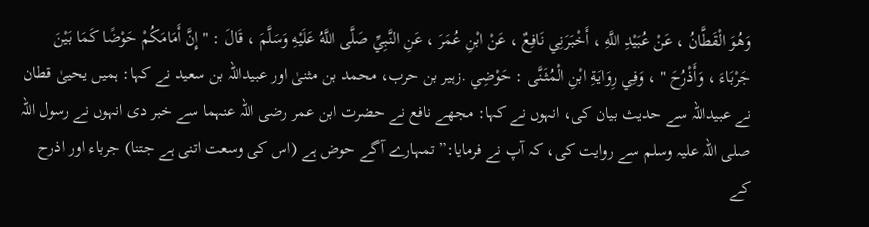وَهُوَ الْقَطَّانُ ، عَنْ عُبَيْدِ اللَّهِ ، أَخْبَرَنِي نَافِعٌ ، عَنْ ابْنِ عُمَرَ ، عَنِ النَّبِيِّ صَلَّى اللَّهُ عَلَيْهِ وَسَلَّمَ ، قَالَ : " إِنَّ أَمَامَكُمْ حَوْضًا كَمَا بَيْنَ جَرْبَاءَ ، وَأَذْرُحَ " ، وَفِي رِوَايَةِ ابْنِ الْمُثَنَّى : حَوْضِي .زہیر بن حرب، محمد بن مثنیٰ اور عبیداللہ بن سعید نے کہا: ہمیں یحییٰ قطان نے عبیداللہ سے حدیث بیان کی، انہوں نے کہا: مجھے نافع نے حضرت ابن عمر رضی اللہ عنہما سے خبر دی انہوں نے رسول اللہ صلی اللہ علیہ وسلم سے روایت کی، کہ آپ نے فرمایا:”تمہارے آگے حوض ہے (اس کی وسعت اتنی ہے جتنا) جرباء اور اذرح کے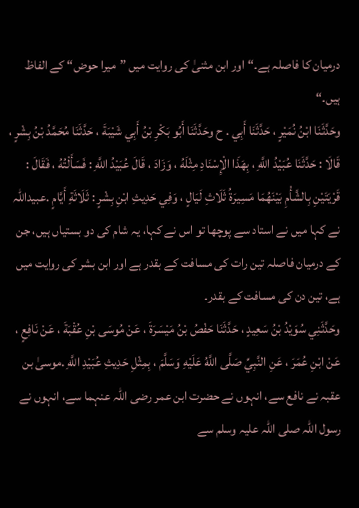درمیان کا فاصلہ ہے۔“اور ابن مثنیٰ کی روایت میں ”میرا حوض“ کے الفاظ ہیں۔“
وحَدَّثَنَا ابْنُ نُمَيْرٍ ، حَدَّثَنَا أَبِي . ح وحَدَّثَنَا أَبُو بَكْرِ بْنُ أَبِي شَيْبَةَ ، حَدَّثَنَا مُحَمَّدُ بْنُ بِشْرٍ ، قَالَا : حَدَّثَنَا عُبَيْدُ اللَّهِ ، بِهَذَا الْإِسْنَادِ مِثْلَهُ ، وَزَادَ ، قَالَ عُبَيْدُ اللَّهِ : فَسَأَلْتُهُ ، فَقَالَ : قَرْيَتَيْنِ بِالشَّأْمِ بَيْنَهُمَا مَسِيرَةُ ثَلَاثِ لَيَالٍ ، وَفِي حَدِيثِ ابْنِ بِشْرٍ : ثَلَاثَةِ أَيَّامٍ .عبیداللہ نے کہا میں نے استاد سے پوچھا تو اس نے کہا، یہ شام کی دو بستیاں ہیں، جن کے درمیان فاصلہ تین رات کی مسافت کے بقدر ہے اور ابن بشر کی روایت میں ہے، تین دن کی مسافت کے بقدر۔
وحَدَّثَنِي سُوَيْدُ بْنُ سَعِيدٍ ، حَدَّثَنَا حَفْصُ بْنُ مَيْسَرَةَ ، عَنْ مُوسَى بْنِ عُقْبَةَ ، عَنْ نَافِعٍ ، عَنْ ابْنِ عُمَرَ ، عَنِ النَّبِيِّ صَلَّى اللَّهُ عَلَيْهِ وَسَلَّمَ ، بِمِثْلِ حَدِيثِ عُبَيْدِ اللَّهِ .موسیٰ بن عقبہ نے نافع سے، انہوں نے حضرت ابن عمر رضی اللہ عنہما سے، انہوں نے رسول اللہ صلی اللہ علیہ وسلم سے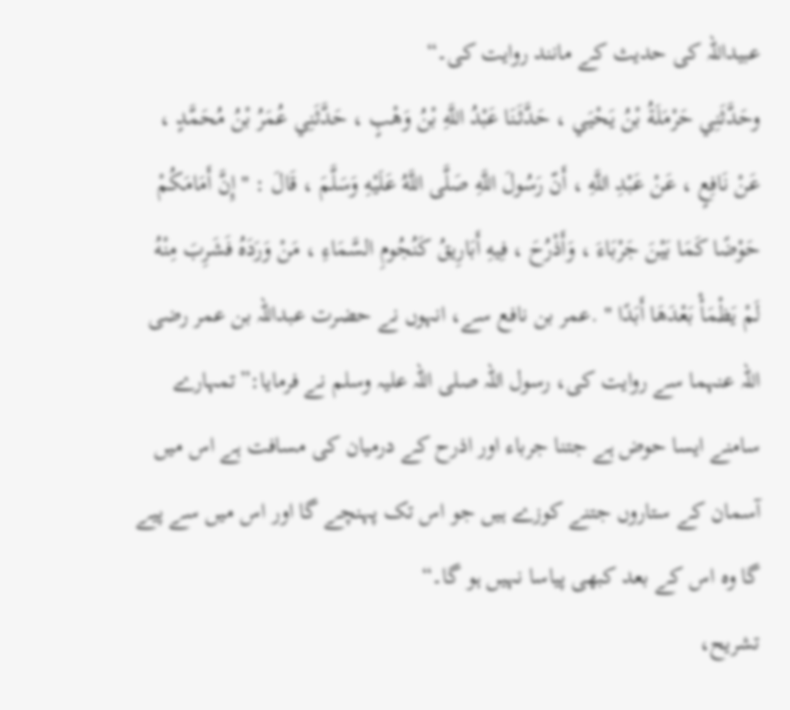عبیداللہ کی حدیث کے مانند روایت کی۔“
وحَدَّثَنِي حَرْمَلَةُ بْنُ يَحْيَي ، حَدَّثَنَا عَبْدُ اللَّهِ بْنُ وَهْبٍ ، حَدَّثَنِي عُمَرُ بْنُ مُحَمَّدٍ ، عَنْ نَافِعٍ ، عَنْ عَبْدِ اللَّهِ ، أَنّ رَسُولَ اللَّهِ صَلَّى اللَّهُ عَلَيْهِ وَسَلَّمَ ، قَالَ : " إِنَّ أَمَامَكُمْ حَوْضًا كَمَا بَيْنَ جَرْبَاءَ ، وَأَذْرُحَ ، فِيهِ أَبَارِيقُ كَنُجُومِ السَّمَاءِ ، مَنْ وَرَدَهُ فَشَرِبَ مِنْهُ لَمْ يَظْمَأْ بَعْدَهَا أَبَدًا " .عمر بن نافع سے، انہوں نے حضرت عبداللہ بن عمر رضی اللہ عنہما سے روایت کی، رسول اللہ صلی اللہ علیہ وسلم نے فرمایا:”تمہارے سامنے ایسا حوض ہے جتنا جرباء اور اذرح کے درمیان کی مسافت ہے اس میں آسمان کے ستاروں جتنے کوزے ہیں جو اس تک پہنچے گا اور اس میں سے پیے گا وہ اس کے بعد کبھی پیاسا نہیں ہو گا۔“
تشریح،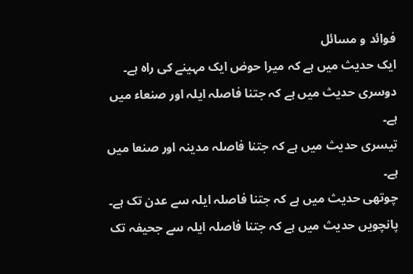فوائد و مسائل
ایک حدیث میں ہے کہ میرا حوض ایک مہینے کی راہ ہے۔
دوسری حدیث میں ہے کہ جتنا فاصلہ ایلہ اور صنعاء میں ہے۔
تیسری حدیث میں ہے کہ جتنا فاصلہ مدینہ اور صنعا میں ہے۔
چوتھی حدیث میں ہے کہ جتنا فاصلہ ایلہ سے عدن تک ہے۔
پانچویں حدیث میں ہے کہ جتنا فاصلہ ایلہ سے جحیفہ تک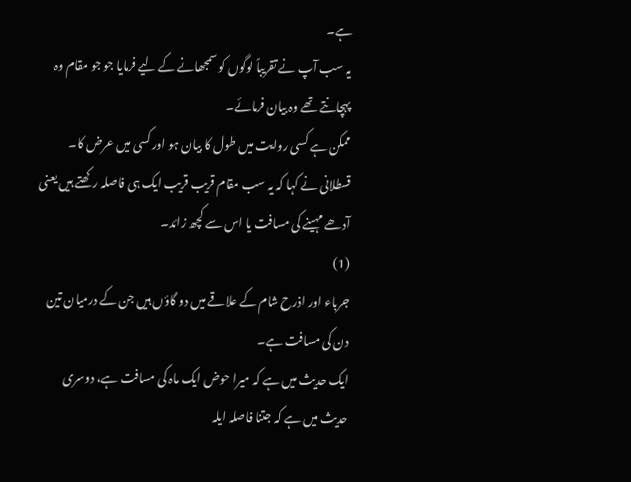ہے۔
یہ سب آپ نے تقریباً لوگوں کو سمجھانے کے لیے فرمایا جو جو مقام وہ پہچانتے تھے وہ بیان فرمائے۔
ممکن ہے کسی روایت میں طول کا بیان ہو اور کسی میں عرض کا۔
قسطلانی نے کہا کہ یہ سب مقام قریب قریب ایک ہی فاصلہ رکھتے ہیں یعنی آدھے مہینے کی مسافت یا اس سے کچھ زائد۔
(1)
جرباء اور اذرح شام کے علاقے میں دو گاؤں ہیں جن کے درمیان تین دن کی مسافت ہے۔
ایک حدیث میں ہے کہ میرا حوض ایک ماہ کی مسافت ہے، دوسری حدیث میں ہے کہ جتنا فاصلہ ایلہ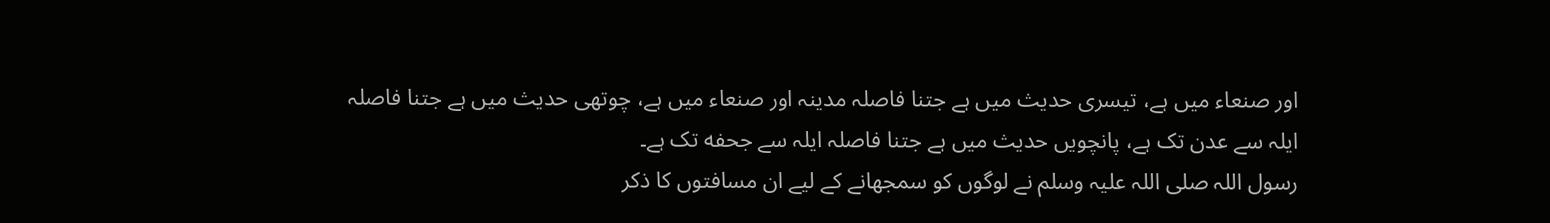اور صنعاء میں ہے، تیسری حدیث میں ہے جتنا فاصلہ مدینہ اور صنعاء میں ہے، چوتھی حدیث میں ہے جتنا فاصلہ ایلہ سے عدن تک ہے، پانچویں حدیث میں ہے جتنا فاصلہ ایلہ سے جحفه تک ہے۔
رسول اللہ صلی اللہ علیہ وسلم نے لوگوں کو سمجھانے کے لیے ان مسافتوں کا ذکر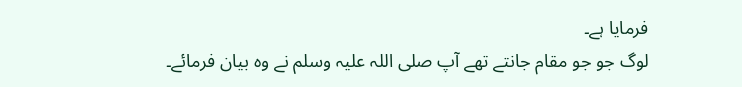فرمایا ہے۔
لوگ جو جو مقام جانتے تھے آپ صلی اللہ علیہ وسلم نے وہ بیان فرمائے۔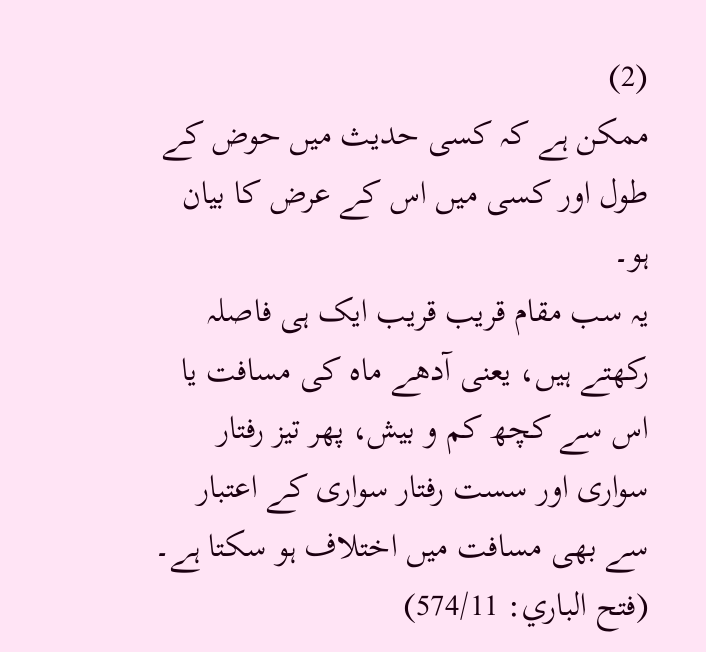(2)
ممکن ہے کہ کسی حدیث میں حوض کے طول اور کسی میں اس کے عرض کا بیان ہو۔
یہ سب مقام قریب قریب ایک ہی فاصلہ رکھتے ہیں، یعنی آدھے ماہ کی مسافت یا اس سے کچھ کم و بیش، پھر تیز رفتار سواری اور سست رفتار سواری کے اعتبار سے بھی مسافت میں اختلاف ہو سکتا ہے۔
(فتح الباري: 574/11)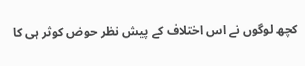کچھ لوگوں نے اس اختلاف کے پیش نظر حوض کوثر ہی کا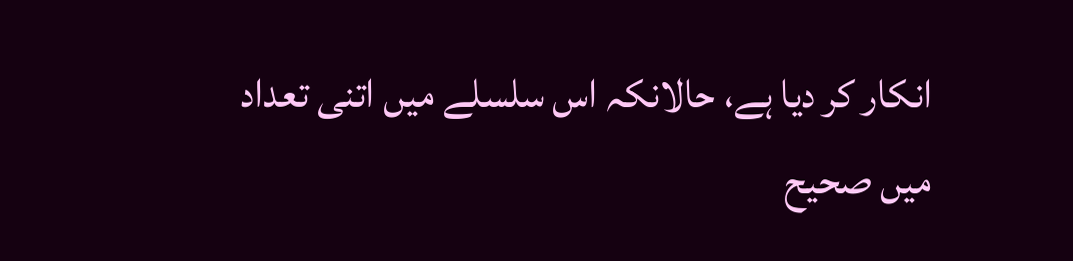انکار کر دیا ہے، حالانکہ اس سلسلے میں اتنی تعداد میں صحیح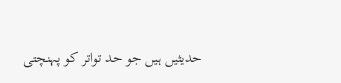حدیثیں ہیں جو حد تواتر کو پہنچتی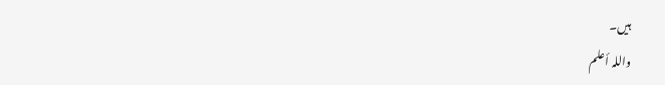ہیں۔
واللہ أعلم